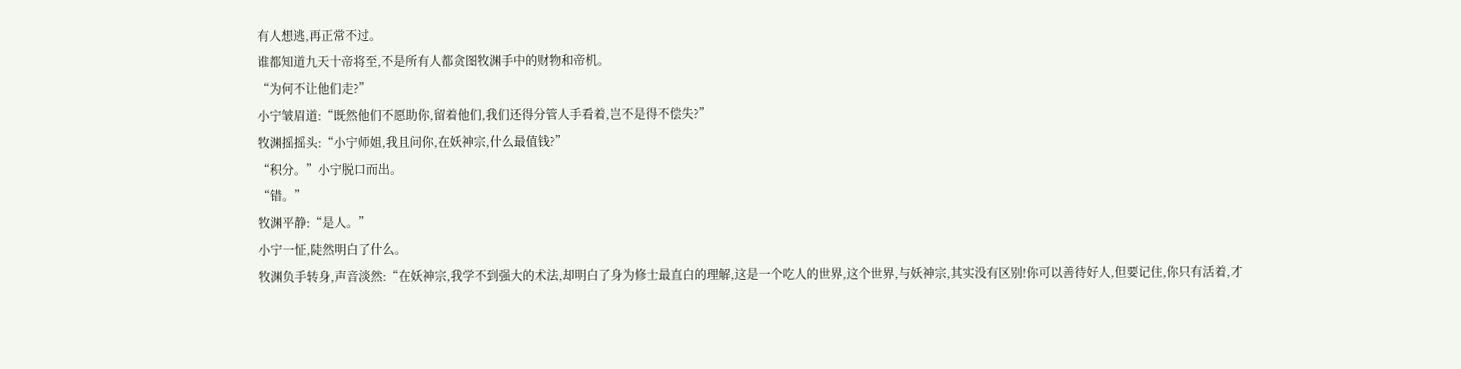有人想逃,再正常不过。
谁都知道九天十帝将至,不是所有人都贪图牧渊手中的财物和帝机。
“为何不让他们走?”
小宁皱眉道:“既然他们不愿助你,留着他们,我们还得分管人手看着,岂不是得不偿失?”
牧渊摇摇头:“小宁师姐,我且问你,在妖神宗,什么最值钱?”
“积分。”小宁脱口而出。
“错。”
牧渊平静:“是人。”
小宁一怔,陡然明白了什么。
牧渊负手转身,声音淡然:“在妖神宗,我学不到强大的术法,却明白了身为修士最直白的理解,这是一个吃人的世界,这个世界,与妖神宗,其实没有区别!你可以善待好人,但要记住,你只有活着,才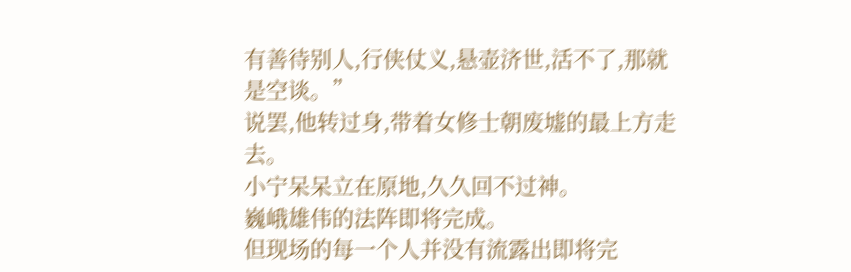有善待别人,行侠仗义,悬壶济世,活不了,那就是空谈。”
说罢,他转过身,带着女修士朝废墟的最上方走去。
小宁呆呆立在原地,久久回不过神。
巍峨雄伟的法阵即将完成。
但现场的每一个人并没有流露出即将完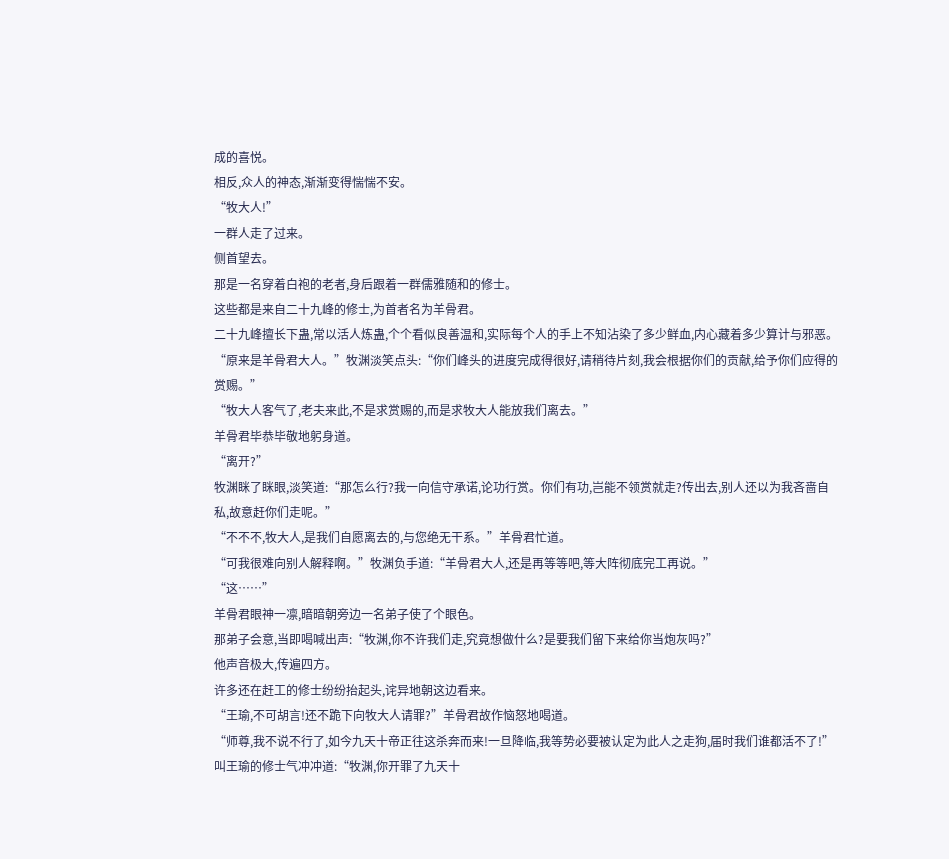成的喜悦。
相反,众人的神态,渐渐变得惴惴不安。
“牧大人!”
一群人走了过来。
侧首望去。
那是一名穿着白袍的老者,身后跟着一群儒雅随和的修士。
这些都是来自二十九峰的修士,为首者名为羊骨君。
二十九峰擅长下蛊,常以活人炼蛊,个个看似良善温和,实际每个人的手上不知沾染了多少鲜血,内心藏着多少算计与邪恶。
“原来是羊骨君大人。”牧渊淡笑点头:“你们峰头的进度完成得很好,请稍待片刻,我会根据你们的贡献,给予你们应得的赏赐。”
“牧大人客气了,老夫来此,不是求赏赐的,而是求牧大人能放我们离去。”
羊骨君毕恭毕敬地躬身道。
“离开?”
牧渊眯了眯眼,淡笑道:“那怎么行?我一向信守承诺,论功行赏。你们有功,岂能不领赏就走?传出去,别人还以为我吝啬自私,故意赶你们走呢。”
“不不不,牧大人,是我们自愿离去的,与您绝无干系。”羊骨君忙道。
“可我很难向别人解释啊。”牧渊负手道:“羊骨君大人,还是再等等吧,等大阵彻底完工再说。”
“这……”
羊骨君眼神一凛,暗暗朝旁边一名弟子使了个眼色。
那弟子会意,当即喝喊出声:“牧渊,你不许我们走,究竟想做什么?是要我们留下来给你当炮灰吗?”
他声音极大,传遍四方。
许多还在赶工的修士纷纷抬起头,诧异地朝这边看来。
“王瑜,不可胡言!还不跪下向牧大人请罪?”羊骨君故作恼怒地喝道。
“师尊,我不说不行了,如今九天十帝正往这杀奔而来!一旦降临,我等势必要被认定为此人之走狗,届时我们谁都活不了!”
叫王瑜的修士气冲冲道:“牧渊,你开罪了九天十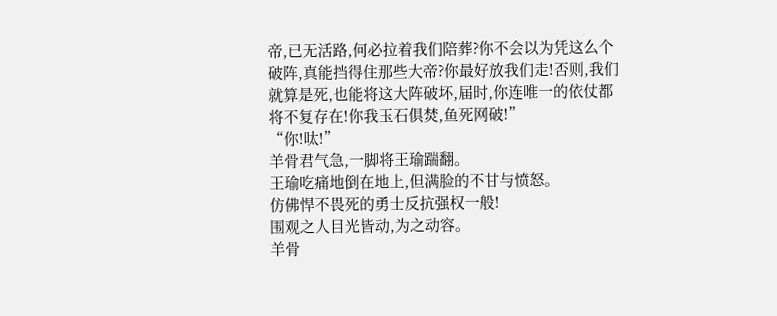帝,已无活路,何必拉着我们陪葬?你不会以为凭这么个破阵,真能挡得住那些大帝?你最好放我们走!否则,我们就算是死,也能将这大阵破坏,届时,你连唯一的依仗都将不复存在!你我玉石俱焚,鱼死网破!”
“你!呔!”
羊骨君气急,一脚将王瑜踹翻。
王瑜吃痛地倒在地上,但满脸的不甘与愤怒。
仿佛悍不畏死的勇士反抗强权一般!
围观之人目光皆动,为之动容。
羊骨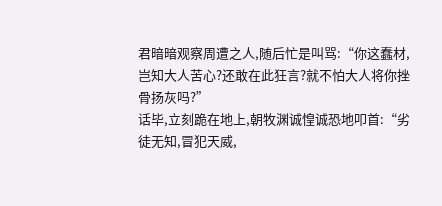君暗暗观察周遭之人,随后忙是叫骂:“你这蠢材,岂知大人苦心?还敢在此狂言?就不怕大人将你挫骨扬灰吗?”
话毕,立刻跪在地上,朝牧渊诚惶诚恐地叩首:“劣徒无知,冒犯天威,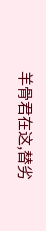羊骨君在这,替劣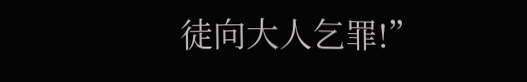徒向大人乞罪!”